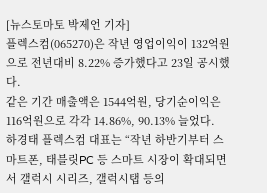[뉴스토마토 박제언 기자]
플렉스컴(065270)은 작년 영업이익이 132억원으로 전년대비 8.22% 증가했다고 23일 공시했다.
같은 기간 매출액은 1544억원, 당기순이익은 116억원으로 각각 14.86%, 90.13% 늘었다.
하경태 플렉스컴 대표는 “작년 하반기부터 스마트폰, 태블릿PC 등 스마트 시장이 확대되면서 갤럭시 시리즈, 갤럭시탭 등의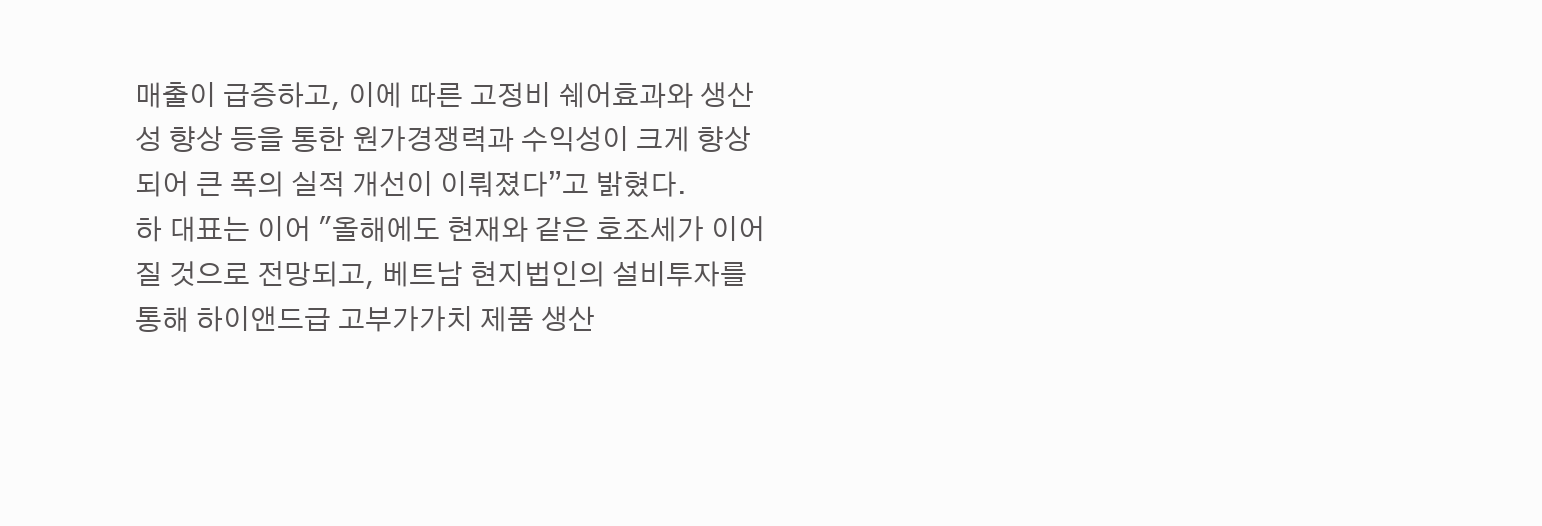매출이 급증하고, 이에 따른 고정비 쉐어효과와 생산성 향상 등을 통한 원가경쟁력과 수익성이 크게 향상되어 큰 폭의 실적 개선이 이뤄졌다”고 밝혔다.
하 대표는 이어 "올해에도 현재와 같은 호조세가 이어질 것으로 전망되고, 베트남 현지법인의 설비투자를 통해 하이앤드급 고부가가치 제품 생산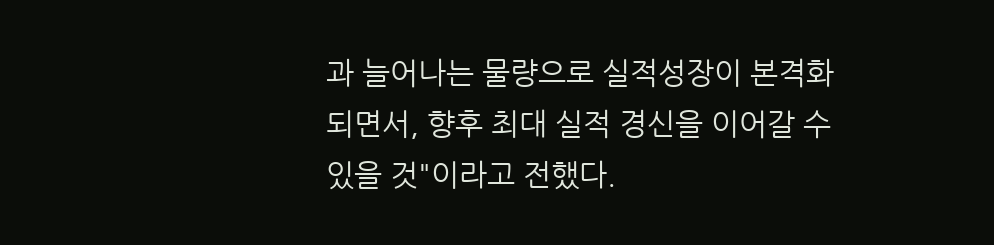과 늘어나는 물량으로 실적성장이 본격화 되면서, 향후 최대 실적 경신을 이어갈 수 있을 것"이라고 전했다.